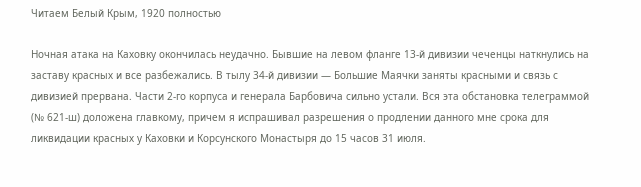Читаем Белый Крым, 1920 полностью

Ночная атака на Каховку окончилась неудачно. Бывшие на левом фланге 13-й дивизии чеченцы наткнулись на заставу красных и все разбежались. В тылу 34-й дивизии — Большие Маячки заняты красными и связь с дивизией прервана. Части 2-го корпуса и генерала Барбовича сильно устали. Вся эта обстановка телеграммой (№ 621-ш) доложена главкому, причем я испрашивал разрешения о продлении данного мне срока для ликвидации красных у Каховки и Корсунского Монастыря до 15 часов 31 июля.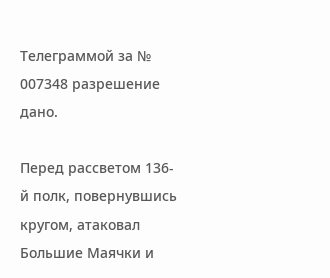Телеграммой за № 007348 разрешение дано.

Перед рассветом 136-й полк, повернувшись кругом, атаковал Большие Маячки и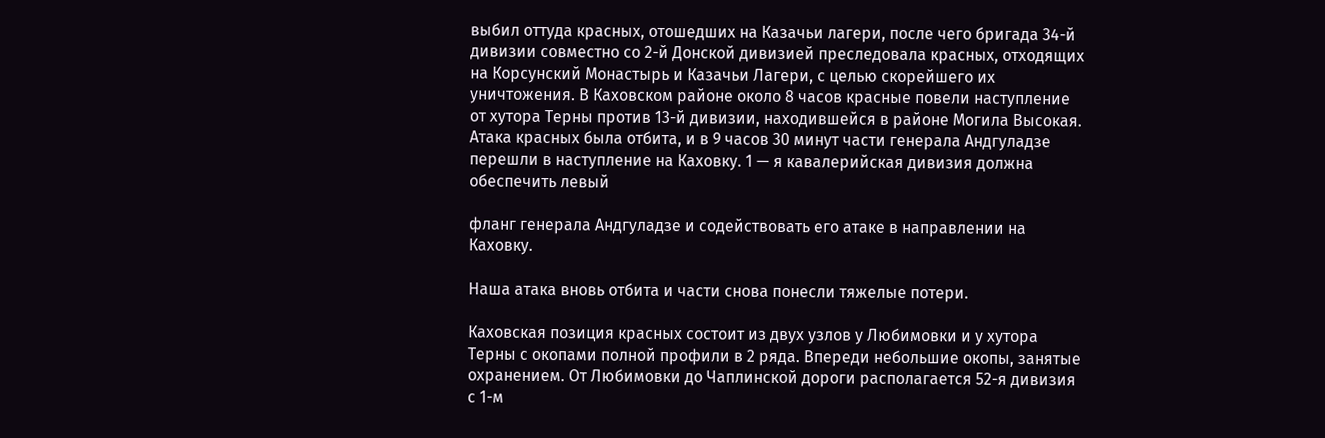выбил оттуда красных, отошедших на Казачьи лагери, после чего бригада 34-й дивизии совместно со 2-й Донской дивизией преследовала красных, отходящих на Корсунский Монастырь и Казачьи Лагери, с целью скорейшего их уничтожения. В Каховском районе около 8 часов красные повели наступление от хутора Терны против 13-й дивизии, находившейся в районе Могила Высокая. Атака красных была отбита, и в 9 часов 30 минут части генерала Андгуладзе перешли в наступление на Каховку. 1 — я кавалерийская дивизия должна обеспечить левый

фланг генерала Андгуладзе и содействовать его атаке в направлении на Каховку.

Наша атака вновь отбита и части снова понесли тяжелые потери.

Каховская позиция красных состоит из двух узлов у Любимовки и у хутора Терны с окопами полной профили в 2 ряда. Впереди небольшие окопы, занятые охранением. От Любимовки до Чаплинской дороги располагается 52-я дивизия с 1-м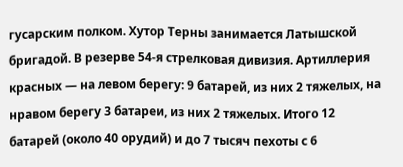гусарским полком. Хутор Терны занимается Латышской бригадой. В резерве 54-я стрелковая дивизия. Артиллерия красных — на левом берегу: 9 батарей, из них 2 тяжелых, на нравом берегу 3 батареи, из них 2 тяжелых. Итого 12 батарей (около 40 орудий) и до 7 тысяч пехоты с 6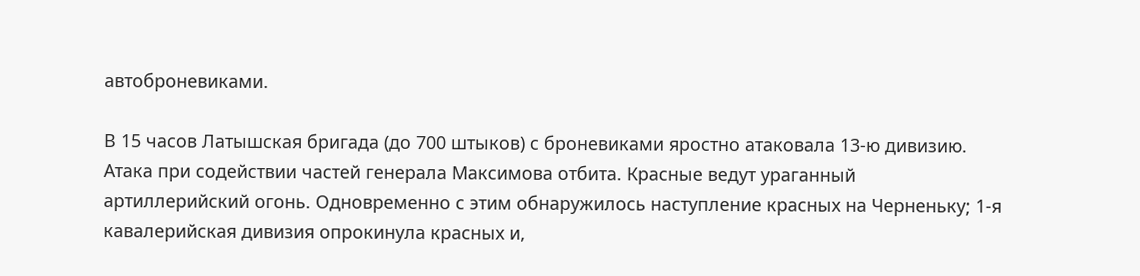автоброневиками.

В 15 часов Латышская бригада (до 700 штыков) с броневиками яростно атаковала 13-ю дивизию. Атака при содействии частей генерала Максимова отбита. Красные ведут ураганный артиллерийский огонь. Одновременно с этим обнаружилось наступление красных на Черненьку; 1-я кавалерийская дивизия опрокинула красных и,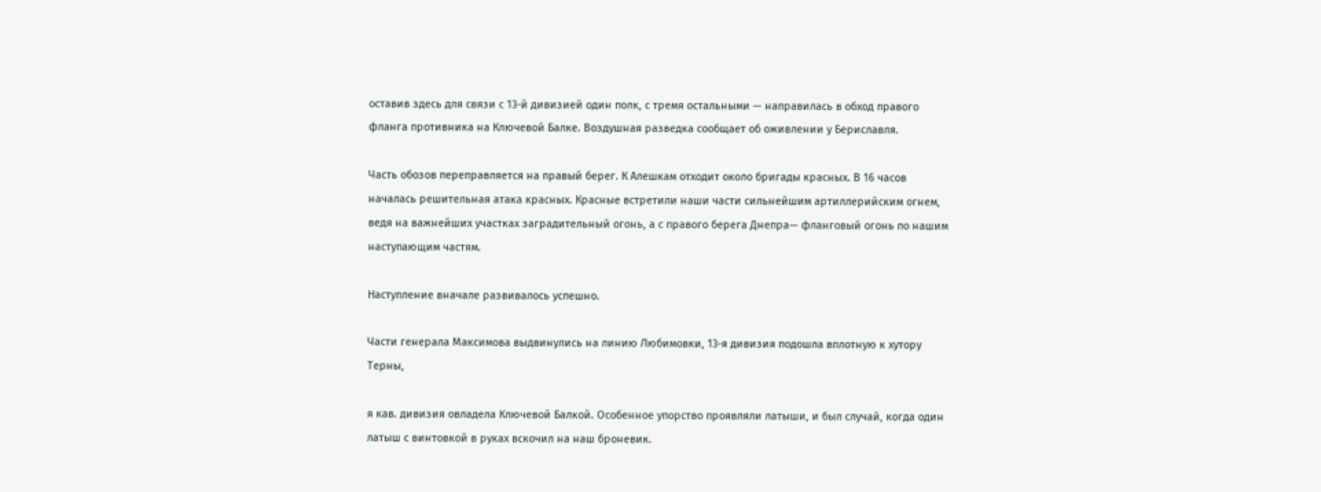оставив здесь для связи с 13-й дивизией один полк, с тремя остальными — направилась в обход правого фланга противника на Ключевой Балке. Воздушная разведка сообщает об оживлении у Бериславля.

Часть обозов переправляется на правый берег. К Алешкам отходит около бригады красных. В 16 часов началась решительная атака красных. Красные встретили наши части сильнейшим артиллерийским огнем, ведя на важнейших участках заградительный огонь, а с правого берега Днепра— фланговый огонь по нашим наступающим частям.

Наступление вначале развивалось успешно.

Части генерала Максимова выдвинулись на линию Любимовки, 13-я дивизия подошла вплотную к хутору Терны,

я кав. дивизия овладела Ключевой Балкой. Особенное упорство проявляли латыши, и был случай, когда один латыш с винтовкой в руках вскочил на наш броневик.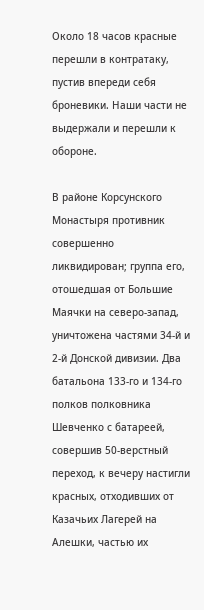Около 18 часов красные перешли в контратаку, пустив впереди себя броневики. Наши части не выдержали и перешли к обороне.

В районе Корсунского Монастыря противник совершенно ликвидирован; группа его, отошедшая от Большие Маячки на северо-запад, уничтожена частями 34-й и 2-й Донской дивизии. Два батальона 133-го и 134-го полков полковника Шевченко с батареей, совершив 50-верстный переход, к вечеру настигли красных, отходивших от Казачьих Лагерей на Алешки, частью их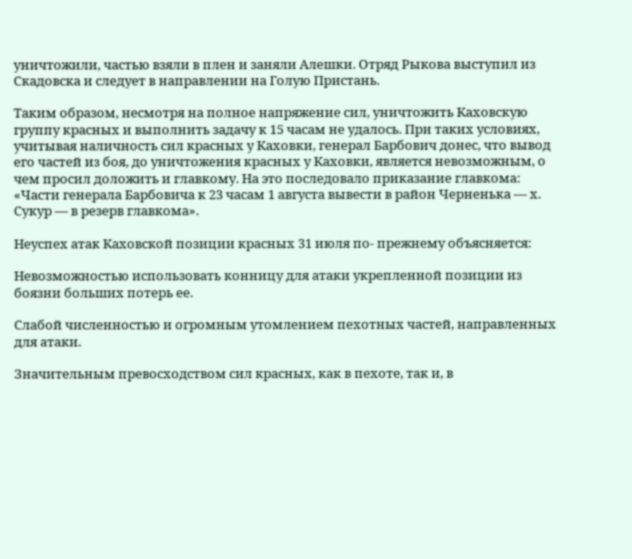уничтожили, частью взяли в плен и заняли Алешки. Отряд Рыкова выступил из Скадовска и следует в направлении на Голую Пристань.

Таким образом, несмотря на полное напряжение сил, уничтожить Каховскую группу красных и выполнить задачу к 15 часам не удалось. При таких условиях, учитывая наличность сил красных у Каховки, генерал Барбович донес, что вывод его частей из боя, до уничтожения красных у Каховки, является невозможным, о чем просил доложить и главкому. На это последовало приказание главкома: «Части генерала Барбовича к 23 часам 1 августа вывести в район Черненька — х. Сукур — в резерв главкома».

Неуспех атак Каховской позиции красных 31 июля по- прежнему объясняется:

Невозможностью использовать конницу для атаки укрепленной позиции из боязни больших потерь ее.

Слабой численностью и огромным утомлением пехотных частей, направленных для атаки.

Значительным превосходством сил красных, как в пехоте, так и, в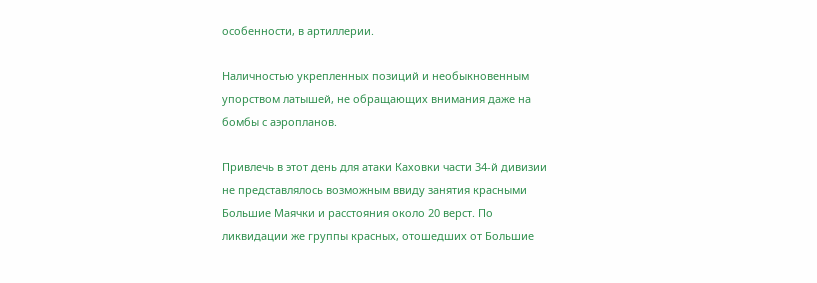особенности, в артиллерии.

Наличностью укрепленных позиций и необыкновенным упорством латышей, не обращающих внимания даже на бомбы с аэропланов.

Привлечь в этот день для атаки Каховки части 34-й дивизии не представлялось возможным ввиду занятия красными Большие Маячки и расстояния около 20 верст. По ликвидации же группы красных, отошедших от Большие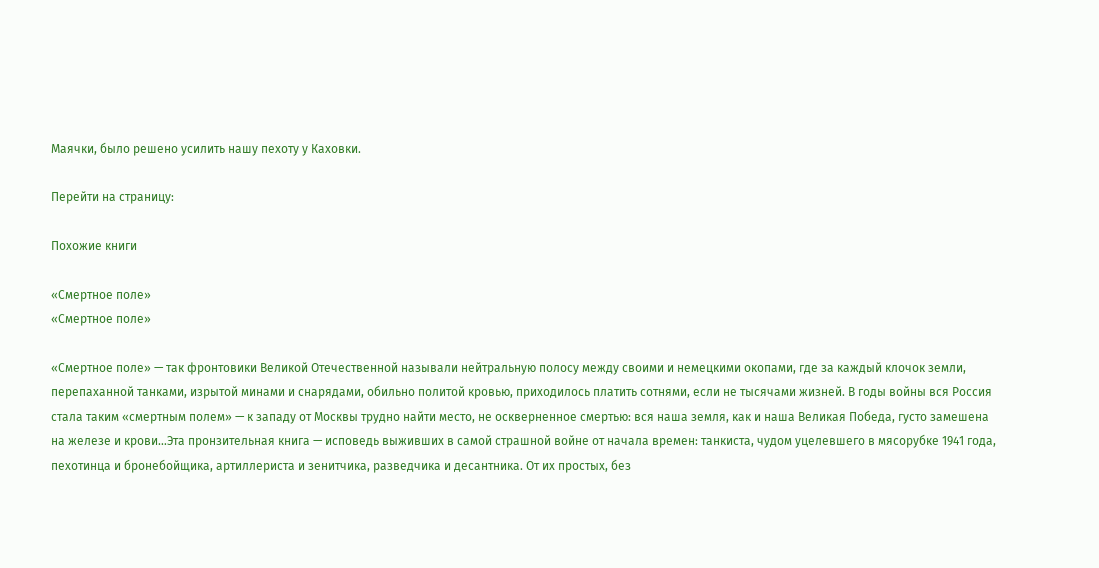Маячки, было решено усилить нашу пехоту у Каховки.

Перейти на страницу:

Похожие книги

«Смертное поле»
«Смертное поле»

«Смертное поле» — так фронтовики Великой Отечественной называли нейтральную полосу между своими и немецкими окопами, где за каждый клочок земли, перепаханной танками, изрытой минами и снарядами, обильно политой кровью, приходилось платить сотнями, если не тысячами жизней. В годы войны вся Россия стала таким «смертным полем» — к западу от Москвы трудно найти место, не оскверненное смертью: вся наша земля, как и наша Великая Победа, густо замешена на железе и крови…Эта пронзительная книга — исповедь выживших в самой страшной войне от начала времен: танкиста, чудом уцелевшего в мясорубке 1941 года, пехотинца и бронебойщика, артиллериста и зенитчика, разведчика и десантника. От их простых, без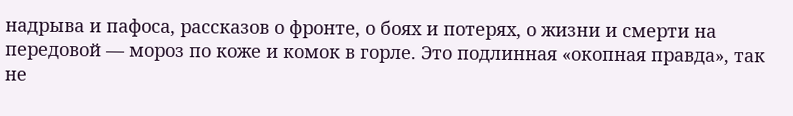надрыва и пафоса, рассказов о фронте, о боях и потерях, о жизни и смерти на передовой — мороз по коже и комок в горле. Это подлинная «окопная правда», так не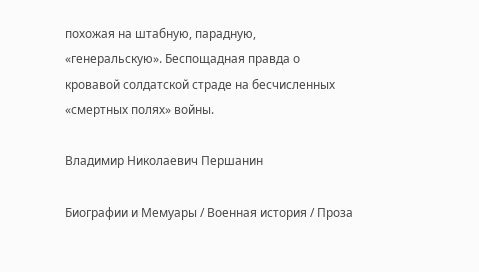похожая на штабную, парадную, «генеральскую». Беспощадная правда о кровавой солдатской страде на бесчисленных «смертных полях» войны.

Владимир Николаевич Першанин

Биографии и Мемуары / Военная история / Проза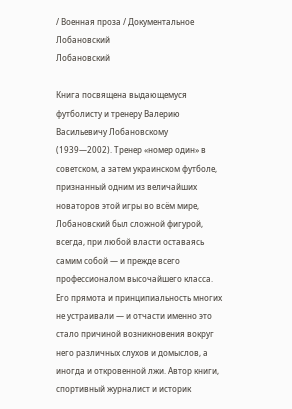/ Военная проза / Документальное
Лобановский
Лобановский

Книга посвящена выдающемуся футболисту и тренеру Валерию Васильевичу Лобановскому (1939—2002). Тренер «номер один» в советском, а затем украинском футболе, признанный одним из величайших новаторов этой игры во всём мире, Лобановский был сложной фигурой, всегда, при любой власти оставаясь самим собой — и прежде всего профессионалом высочайшего класса. Его прямота и принципиальность многих не устраивали — и отчасти именно это стало причиной возникновения вокруг него различных слухов и домыслов, а иногда и откровенной лжи. Автор книги, спортивный журналист и историк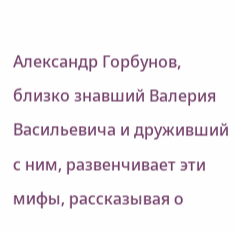Александр Горбунов, близко знавший Валерия Васильевича и друживший с ним, развенчивает эти мифы, рассказывая о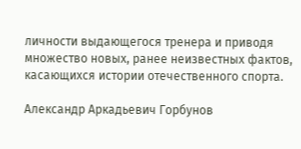личности выдающегося тренера и приводя множество новых, ранее неизвестных фактов, касающихся истории отечественного спорта.

Александр Аркадьевич Горбунов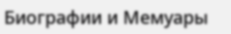Биографии и Мемуары